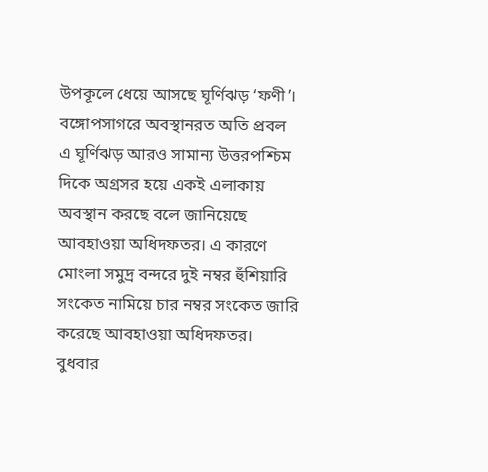উপকূলে ধেয়ে আসছে ঘূর্ণিঝড় ‘ফণী’। বঙ্গোপসাগরে অবস্থানরত অতি প্রবল এ ঘূর্ণিঝড় আরও সামান্য উত্তরপশ্চিম দিকে অগ্রসর হয়ে একই এলাকায় অবস্থান করছে বলে জানিয়েছে আবহাওয়া অধিদফতর। এ কারণে মোংলা সমুদ্র বন্দরে দুই নম্বর হুঁশিয়ারি সংকেত নামিয়ে চার নম্বর সংকেত জারি করেছে আবহাওয়া অধিদফতর। বুধবার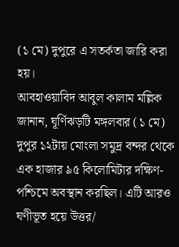(১ মে) দুপুরে এ সতর্কতা জারি করা হয়।
আবহাওয়াবিদ আবুল কালাম মল্লিক জানান, ঘূর্ণিঝড়টি মঙ্গলবার (১ মে) দুপুর ১২টায় মোংলা সমুদ্র বন্দর থেকে এক হাজার ৯৫ কিলোমিটার দক্ষিণ-পশ্চিমে অবস্থান করছিল। এটি আরও ঘণীভূত হয়ে উত্তর/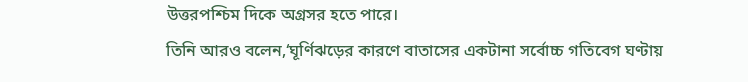উত্তরপশ্চিম দিকে অগ্রসর হতে পারে।
তিনি আরও বলেন,‘ঘূর্ণিঝড়ের কারণে বাতাসের একটানা সর্বোচ্চ গতিবেগ ঘণ্টায়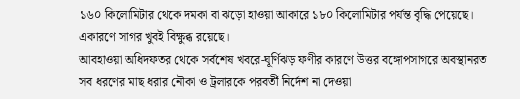১৬০ কিলোমিটার থেকে দমকা বা ঝড়ো হাওয়া আকারে ১৮০ কিলোমিটার পর্যন্ত বৃদ্ধি পেয়েছে। একারণে সাগর খুবই বিক্ষুব্ধ রয়েছে।
আবহাওয়া অধিদফতর থেকে সর্বশেষ খবরে-ঘূর্ণিঝড় ফণীর কারণে উত্তর বঙ্গোপসাগরে অবস্থানরত সব ধরণের মাছ ধরার নৌকা ও ট্রলারকে পরবর্তী নির্দেশ না দেওয়া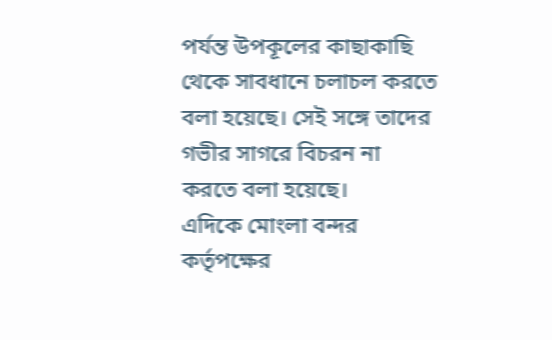পর্যন্ত উপকূলের কাছাকাছি থেকে সাবধানে চলাচল করতে বলা হয়েছে। সেই সঙ্গে তাদের গভীর সাগরে বিচরন না করতে বলা হয়েছে।
এদিকে মোংলা বন্দর কর্তৃপক্ষের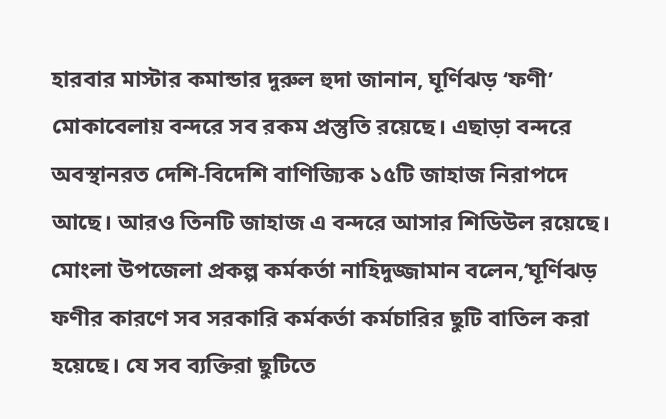হারবার মাস্টার কমান্ডার দুরুল হুদা জানান, ঘূর্ণিঝড় ‘ফণী’ মোকাবেলায় বন্দরে সব রকম প্রস্তুতি রয়েছে। এছাড়া বন্দরে অবস্থানরত দেশি-বিদেশি বাণিজ্যিক ১৫টি জাহাজ নিরাপদে আছে। আরও তিনটি জাহাজ এ বন্দরে আসার শিডিউল রয়েছে।
মোংলা উপজেলা প্রকল্প কর্মকর্তা নাহিদুজ্জামান বলেন,‘ঘূর্ণিঝড় ফণীর কারণে সব সরকারি কর্মকর্তা কর্মচারির ছুটি বাতিল করা হয়েছে। যে সব ব্যক্তিরা ছুটিতে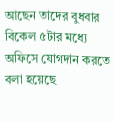আছেন তাদের বুধবার বিকেল ৫টার মধ্যে অফিসে যোগদান করতে বলা হয়েছে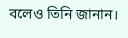বলেও তিনি জানান।